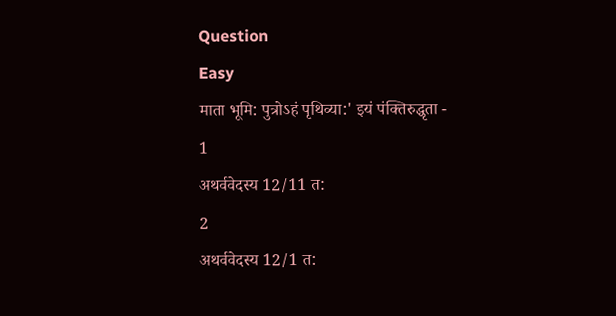Question
Easy
माता भूमि: पुत्रोऽहं पृथिव्या:' इयं पंक्तिरुद्धृता -
1
अथर्ववेदस्य 12/11 त:
2
अथर्ववेदस्य 12/1 त: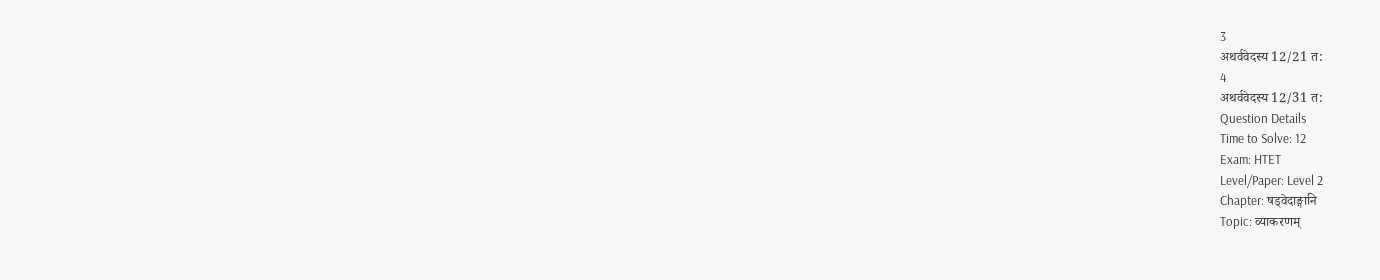3
अथर्ववेदस्य 12/21 त:
4
अथर्ववेदस्य 12/31 त:
Question Details
Time to Solve: 12
Exam: HTET
Level/Paper: Level 2
Chapter: षड्वेदाङ्गानि
Topic: व्याकरणम्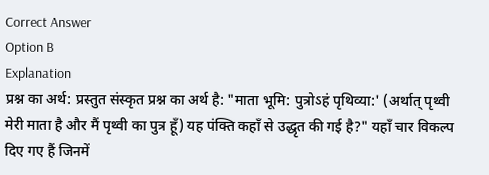Correct Answer
Option B
Explanation
प्रश्न का अर्थ: प्रस्तुत संस्कृत प्रश्न का अर्थ है: "माता भूमि: पुत्रोऽहं पृथिव्या:' (अर्थात् पृथ्वी मेरी माता है और मैं पृथ्वी का पुत्र हूँ) यह पंक्ति कहाँ से उद्धृत की गई है?" यहाँ चार विकल्प दिए गए हैं जिनमें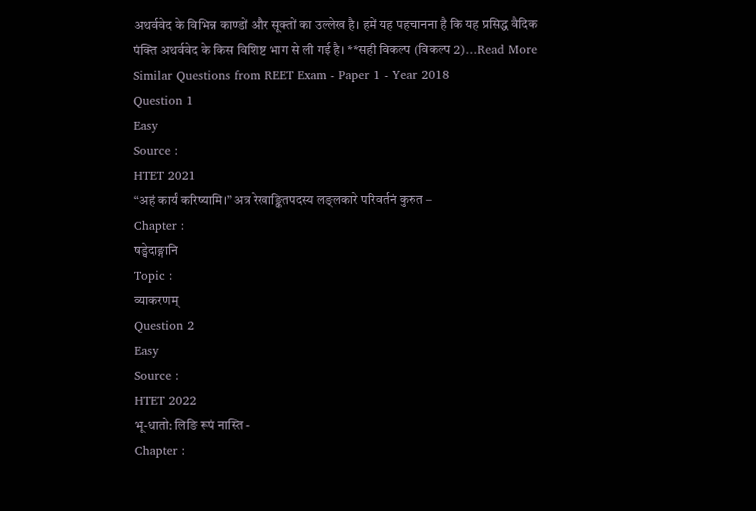अथर्ववेद के विभिन्न काण्डों और सूक्तों का उल्लेख है। हमें यह पहचानना है कि यह प्रसिद्ध वैदिक पंक्ति अथर्ववेद के किस विशिष्ट भाग से ली गई है। **सही विकल्प (विकल्प 2)…Read More
Similar Questions from REET Exam - Paper 1 - Year 2018
Question 1
Easy
Source :
HTET 2021
“अहं कार्यं करिष्यामि।” अत्र रेखाङ्कितपदस्य लङ्लकारे परिवर्तनं कुरुत –
Chapter :
षड्वेदाङ्गानि
Topic :
व्याकरणम्
Question 2
Easy
Source :
HTET 2022
भू-धातो: लिङि रूपं नास्ति -
Chapter :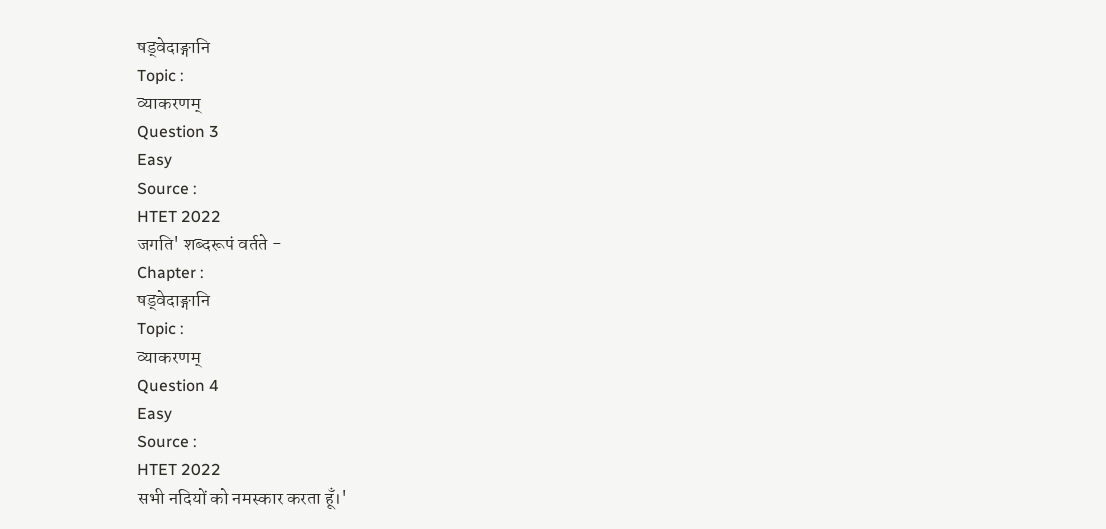षड्वेदाङ्गानि
Topic :
व्याकरणम्
Question 3
Easy
Source :
HTET 2022
जगति' शब्दरूपं वर्तते -
Chapter :
षड्वेदाङ्गानि
Topic :
व्याकरणम्
Question 4
Easy
Source :
HTET 2022
सभी नदियों को नमस्कार करता हूँ।'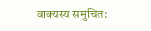वाक्यस्य समुचित: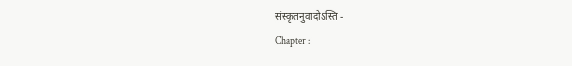संस्कृतनुवादोऽस्ति -
Chapter :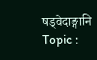षड्वेदाङ्गानि
Topic :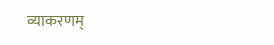व्याकरणम्